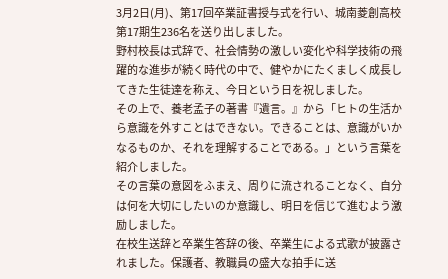3月2日(月)、第17回卒業証書授与式を行い、城南菱創高校第17期生236名を送り出しました。
野村校長は式辞で、社会情勢の激しい変化や科学技術の飛躍的な進歩が続く時代の中で、健やかにたくましく成長してきた生徒達を称え、今日という日を祝しました。
その上で、養老孟子の著書『遺言。』から「ヒトの生活から意識を外すことはできない。できることは、意識がいかなるものか、それを理解することである。」という言葉を紹介しました。
その言葉の意図をふまえ、周りに流されることなく、自分は何を大切にしたいのか意識し、明日を信じて進むよう激励しました。
在校生送辞と卒業生答辞の後、卒業生による式歌が披露されました。保護者、教職員の盛大な拍手に送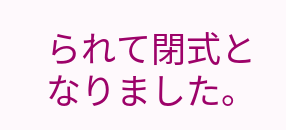られて閉式となりました。